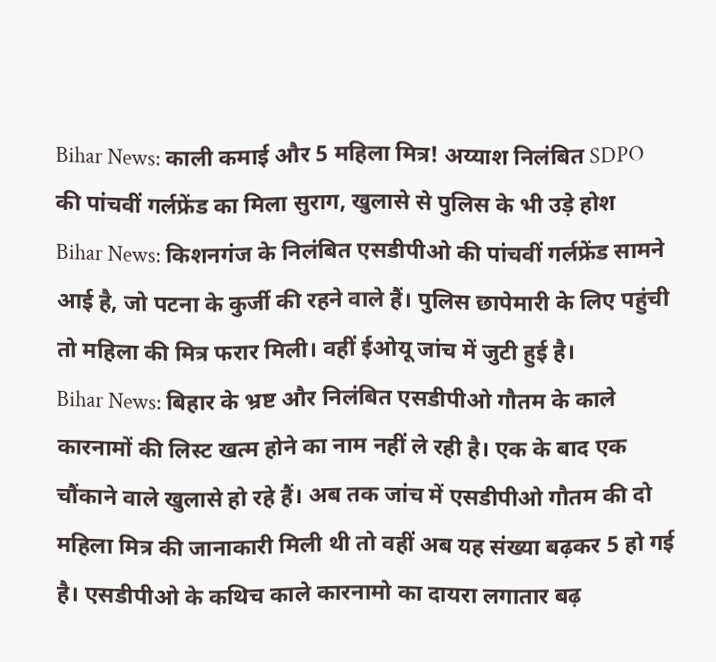Bihar News: काली कमाई और 5 महिला मित्र! अय्याश निलंबित SDPO की पांचवीं गर्लफ्रेंड का मिला सुराग, खुलासे से पुलिस के भी उड़े होश
Bihar News: किशनगंज के निलंबित एसडीपीओ की पांचवीं गर्लफ्रेंड सामने आई है, जो पटना के कुर्जी की रहने वाले हैं। पुलिस छापेमारी के लिए पहुंची तो महिला की मित्र फरार मिली। वहीं ईओयू जांच में जुटी हुई है।
Bihar News: बिहार के भ्रष्ट और निलंबित एसडीपीओ गौतम के काले कारनामों की लिस्ट खत्म होने का नाम नहीं ले रही है। एक के बाद एक चौंकाने वाले खुलासे हो रहे हैं। अब तक जांच में एसडीपीओ गौतम की दो महिला मित्र की जानाकारी मिली थी तो वहीं अब यह संख्या बढ़कर 5 हो गई है। एसडीपीओ के कथिच काले कारनामो का दायरा लगातार बढ़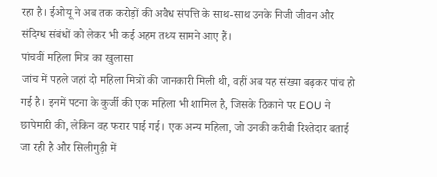रहा है। ईओयू ने अब तक करोड़ों की अवैध संपत्ति के साथ-साथ उनके निजी जीवन और संदिग्ध संबंधों को लेकर भी कई अहम तथ्य सामने आए हैं।
पांचवीं महिला मित्र का खुलासा
जांच में पहले जहां दो महिला मित्रों की जानकारी मिली थी, वहीं अब यह संख्या बढ़कर पांच हो गई है। इनमें पटना के कुर्जी की एक महिला भी शामिल है, जिसके ठिकाने पर EOU ने छापेमारी की, लेकिन वह फरार पाई गई। एक अन्य महिला, जो उनकी करीबी रिश्तेदार बताई जा रही है और सिलीगुड़ी में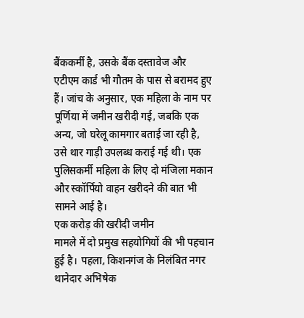बैंककर्मी है, उसके बैंक दस्तावेज और एटीएम कार्ड भी गौतम के पास से बरामद हुए हैं। जांच के अनुसार, एक महिला के नाम पर पूर्णिया में जमीन खरीदी गई, जबकि एक अन्य, जो घरेलू कामगार बताई जा रही है, उसे थार गाड़ी उपलब्ध कराई गई थी। एक पुलिसकर्मी महिला के लिए दो मंजिला मकान और स्कॉर्पियो वाहन खरीदने की बात भी सामने आई है।
एक करोड़ की खरीदी जमीन
मामले में दो प्रमुख सहयोगियों की भी पहचान हुई है। पहला, किशनगंज के निलंबित नगर थानेदार अभिषेक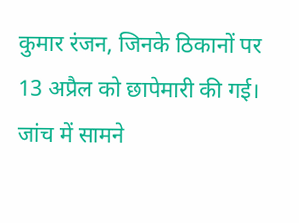कुमार रंजन, जिनके ठिकानों पर 13 अप्रैल को छापेमारी की गई। जांच में सामने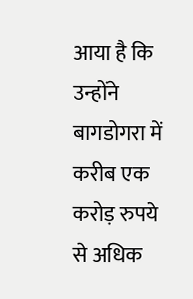आया है कि उन्होंने बागडोगरा में करीब एक करोड़ रुपये से अधिक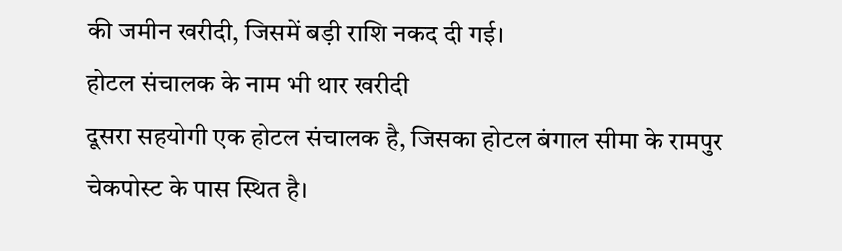की जमीन खरीदी, जिसमें बड़ी राशि नकद दी गई।
होटल संचालक के नाम भी थार खरीदी
दूसरा सहयोगी एक होटल संचालक है, जिसका होटल बंगाल सीमा के रामपुर चेकपोस्ट के पास स्थित है।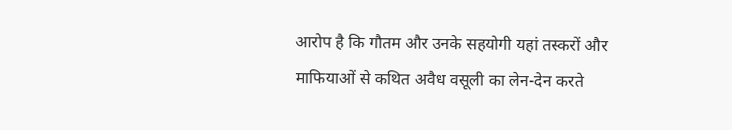आरोप है कि गौतम और उनके सहयोगी यहां तस्करों और माफियाओं से कथित अवैध वसूली का लेन-देन करते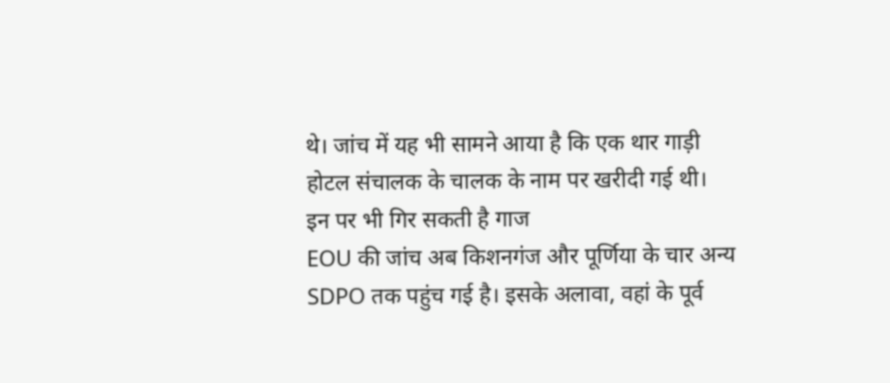थे। जांच में यह भी सामने आया है कि एक थार गाड़ी होटल संचालक के चालक के नाम पर खरीदी गई थी।
इन पर भी गिर सकती है गाज
EOU की जांच अब किशनगंज और पूर्णिया के चार अन्य SDPO तक पहुंच गई है। इसके अलावा, वहां के पूर्व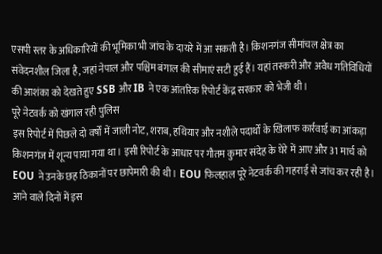एसपी स्तर के अधिकारियों की भूमिका भी जांच के दायरे में आ सकती है। किशनगंज सीमांचल क्षेत्र का संवेदनशील जिला है, जहां नेपाल और पश्चिम बंगाल की सीमाएं सटी हुई हैं। यहां तस्करी और अवैध गतिविधियों की आशंका को देखते हुए SSB और IB ने एक आंतरिक रिपोर्ट केंद्र सरकार को भेजी थी।
पूरे नेटवर्क को खंगाल रही पुलिस
इस रिपोर्ट में पिछले दो वर्षों में जाली नोट, शराब, हथियार और नशीले पदार्थों के खिलाफ कार्रवाई का आंकड़ा किशनगंज में शून्य पाया गया था। इसी रिपोर्ट के आधार पर गौतम कुमार संदेह के घेरे में आए और 31 मार्च को EOU ने उनके छह ठिकानों पर छापेमारी की थी। EOU फिलहाल पूरे नेटवर्क की गहराई से जांच कर रही है। आने वाले दिनों में इस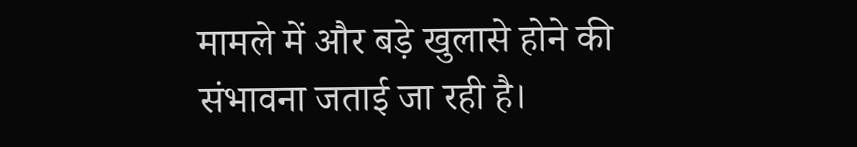मामले में और बड़े खुलासे होने की संभावना जताई जा रही है।